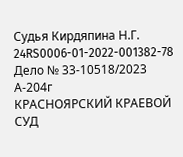Судья Кирдяпина Н.Г. 24RS0006-01-2022-001382-78
Дело № 33-10518/2023
А-204г
КРАСНОЯРСКИЙ КРАЕВОЙ СУД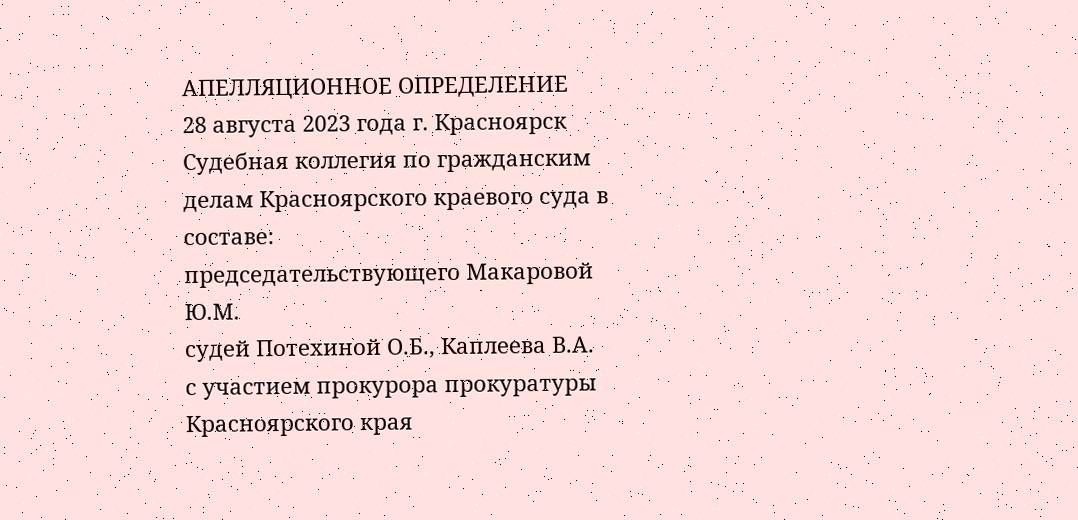АПЕЛЛЯЦИОННОЕ ОПРЕДЕЛЕНИЕ
28 августа 2023 года г. Красноярск
Судебная коллегия по гражданским делам Красноярского краевого суда в составе:
председательствующего Макаровой Ю.М.
судей Потехиной О.Б., Каплеева В.А.
с участием прокурора прокуратуры Красноярского края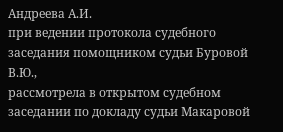Андреева А.И.
при ведении протокола судебного заседания помощником судьи Буровой В.Ю.,
рассмотрела в открытом судебном заседании по докладу судьи Макаровой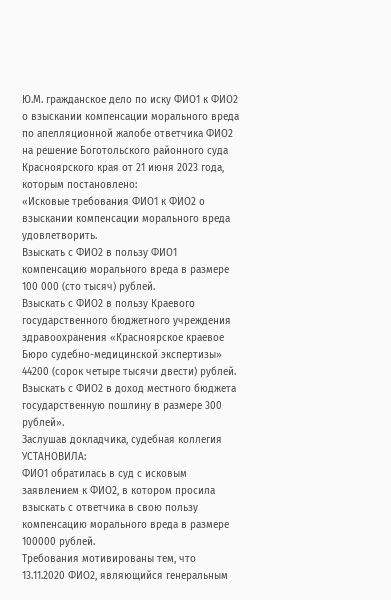Ю.М. гражданское дело по иску ФИО1 к ФИО2 о взыскании компенсации морального вреда
по апелляционной жалобе ответчика ФИО2
на решение Боготольского районного суда Красноярского края от 21 июня 2023 года, которым постановлено:
«Исковые требования ФИО1 к ФИО2 о взыскании компенсации морального вреда удовлетворить.
Взыскать с ФИО2 в пользу ФИО1 компенсацию морального вреда в размере 100 000 (сто тысяч) рублей.
Взыскать с ФИО2 в пользу Краевого государственного бюджетного учреждения здравоохранения «Красноярское краевое Бюро судебно-медицинской экспертизы» 44200 (сорок четыре тысячи двести) рублей.
Взыскать с ФИО2 в доход местного бюджета государственную пошлину в размере 300 рублей».
Заслушав докладчика, судебная коллегия
УСТАНОВИЛА:
ФИО1 обратилась в суд с исковым заявлением к ФИО2, в котором просила взыскать с ответчика в свою пользу компенсацию морального вреда в размере 100000 рублей.
Требования мотивированы тем, что 13.11.2020 ФИО2, являющийся генеральным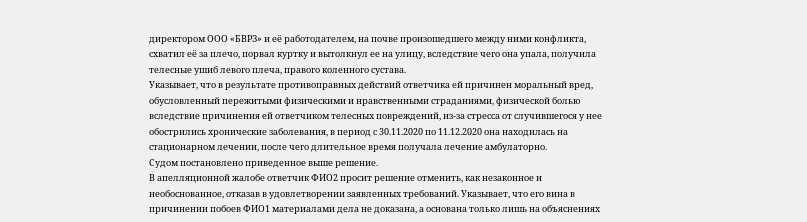директором ООО «БВРЗ» и её работодателем, на почве произошедшего между ними конфликта, схватил её за плечо, порвал куртку и вытолкнул ее на улицу, вследствие чего она упала, получила телесные ушиб левого плеча, правого коленного сустава.
Указывает, что в результате противоправных действий ответчика ей причинен моральный вред, обусловленный пережитыми физическими и нравственными страданиями, физической болью вследствие причинения ей ответчиком телесных повреждений, из-за стресса от случившегося у нее обострились хронические заболевания, в период с 30.11.2020 по 11.12.2020 она находилась на стационарном лечении, после чего длительное время получала лечение амбулаторно.
Судом постановлено приведенное выше решение.
В апелляционной жалобе ответчик ФИО2 просит решение отменить, как незаконное и необоснованное, отказав в удовлетворении заявленных требований. Указывает, что его вина в причинении побоев ФИО1 материалами дела не доказана, а основана только лишь на объяснениях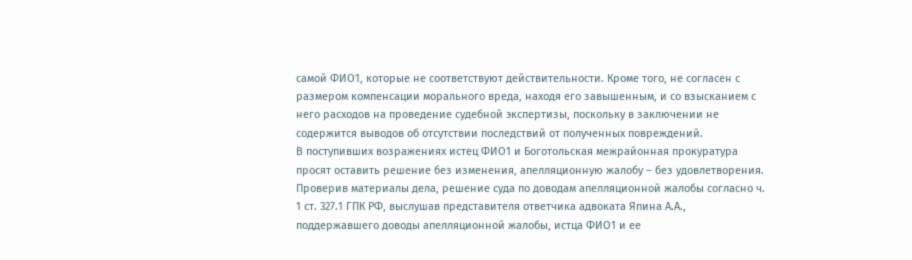самой ФИО1, которые не соответствуют действительности. Кроме того, не согласен с размером компенсации морального вреда, находя его завышенным, и со взысканием с него расходов на проведение судебной экспертизы, поскольку в заключении не содержится выводов об отсутствии последствий от полученных повреждений.
В поступивших возражениях истец ФИО1 и Боготольская межрайонная прокуратура просят оставить решение без изменения, апелляционную жалобу – без удовлетворения.
Проверив материалы дела, решение суда по доводам апелляционной жалобы согласно ч. 1 ст. 327.1 ГПК РФ, выслушав представителя ответчика адвоката Япина А.А., поддержавшего доводы апелляционной жалобы, истца ФИО1 и ее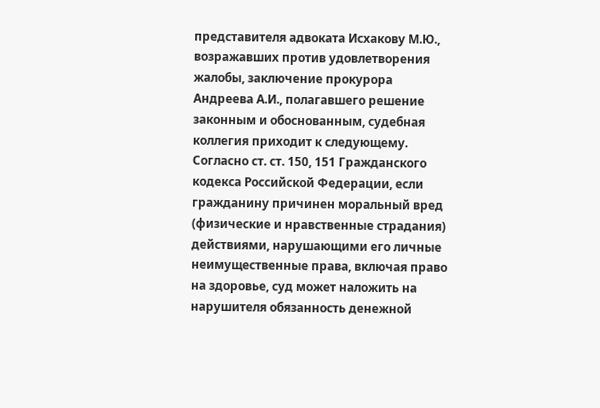представителя адвоката Исхакову М.Ю., возражавших против удовлетворения жалобы, заключение прокурора Андреева А.И., полагавшего решение законным и обоснованным, судебная коллегия приходит к следующему.
Согласно ст. ст. 150, 151 Гражданского кодекса Российской Федерации, если гражданину причинен моральный вред (физические и нравственные страдания) действиями, нарушающими его личные неимущественные права, включая право на здоровье, суд может наложить на нарушителя обязанность денежной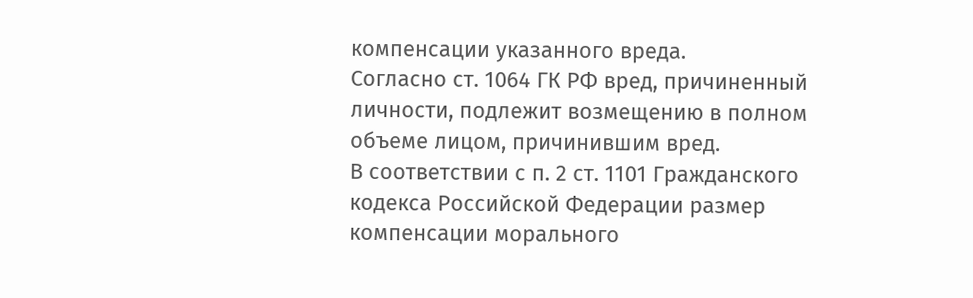компенсации указанного вреда.
Согласно ст. 1064 ГК РФ вред, причиненный личности, подлежит возмещению в полном объеме лицом, причинившим вред.
В соответствии с п. 2 ст. 1101 Гражданского кодекса Российской Федерации размер компенсации морального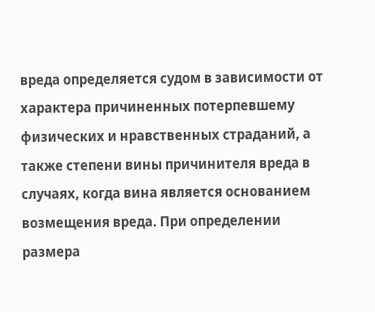вреда определяется судом в зависимости от характера причиненных потерпевшему физических и нравственных страданий, а также степени вины причинителя вреда в случаях, когда вина является основанием возмещения вреда. При определении размера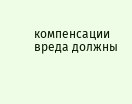компенсации вреда должны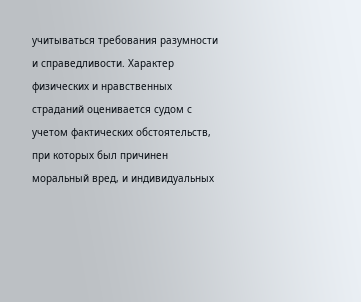учитываться требования разумности и справедливости. Характер физических и нравственных страданий оценивается судом с учетом фактических обстоятельств, при которых был причинен моральный вред, и индивидуальных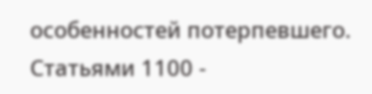особенностей потерпевшего.
Статьями 1100 -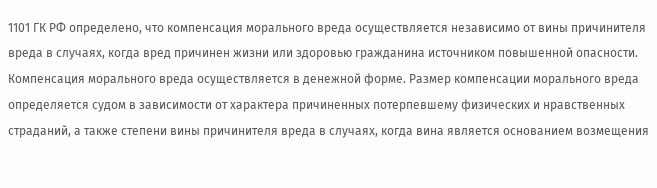1101 ГК РФ определено, что компенсация морального вреда осуществляется независимо от вины причинителя вреда в случаях, когда вред причинен жизни или здоровью гражданина источником повышенной опасности.
Компенсация морального вреда осуществляется в денежной форме. Размер компенсации морального вреда определяется судом в зависимости от характера причиненных потерпевшему физических и нравственных страданий, а также степени вины причинителя вреда в случаях, когда вина является основанием возмещения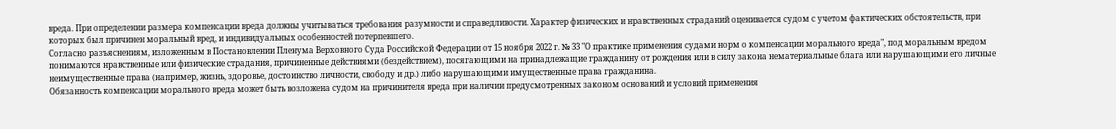вреда. При определении размера компенсации вреда должны учитываться требования разумности и справедливости. Характер физических и нравственных страданий оценивается судом с учетом фактических обстоятельств, при которых был причинен моральный вред, и индивидуальных особенностей потерпевшего.
Согласно разъяснениям, изложенным в Постановлении Пленума Верховного Суда Российской Федерации от 15 ноября 2022 г. № 33 "О практике применения судами норм о компенсации морального вреда", под моральным вредом понимаются нравственные или физические страдания, причиненные действиями (бездействием), посягающими на принадлежащие гражданину от рождения или в силу закона нематериальные блага или нарушающими его личные неимущественные права (например, жизнь, здоровье, достоинство личности, свободу и др.) либо нарушающими имущественные права гражданина.
Обязанность компенсации морального вреда может быть возложена судом на причинителя вреда при наличии предусмотренных законом оснований и условий применения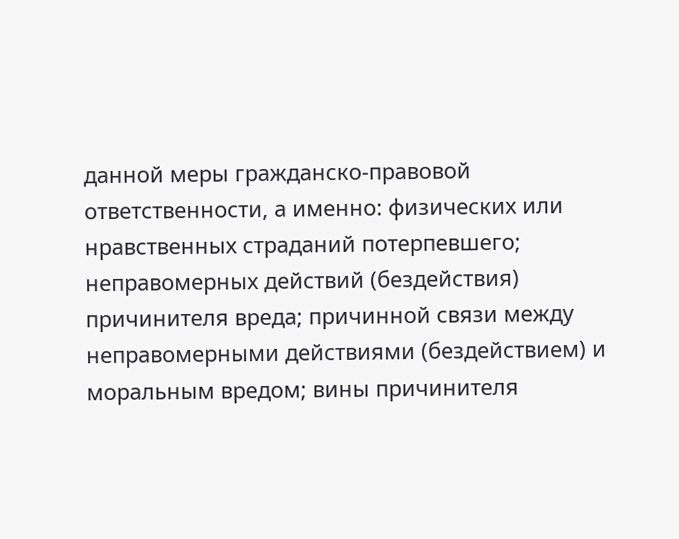данной меры гражданско-правовой ответственности, а именно: физических или нравственных страданий потерпевшего; неправомерных действий (бездействия) причинителя вреда; причинной связи между неправомерными действиями (бездействием) и моральным вредом; вины причинителя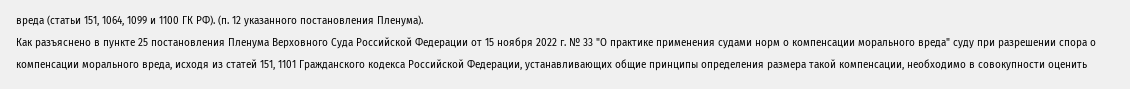вреда (статьи 151, 1064, 1099 и 1100 ГК РФ). (п. 12 указанного постановления Пленума).
Как разъяснено в пункте 25 постановления Пленума Верховного Суда Российской Федерации от 15 ноября 2022 г. № 33 "О практике применения судами норм о компенсации морального вреда" суду при разрешении спора о компенсации морального вреда, исходя из статей 151, 1101 Гражданского кодекса Российской Федерации, устанавливающих общие принципы определения размера такой компенсации, необходимо в совокупности оценить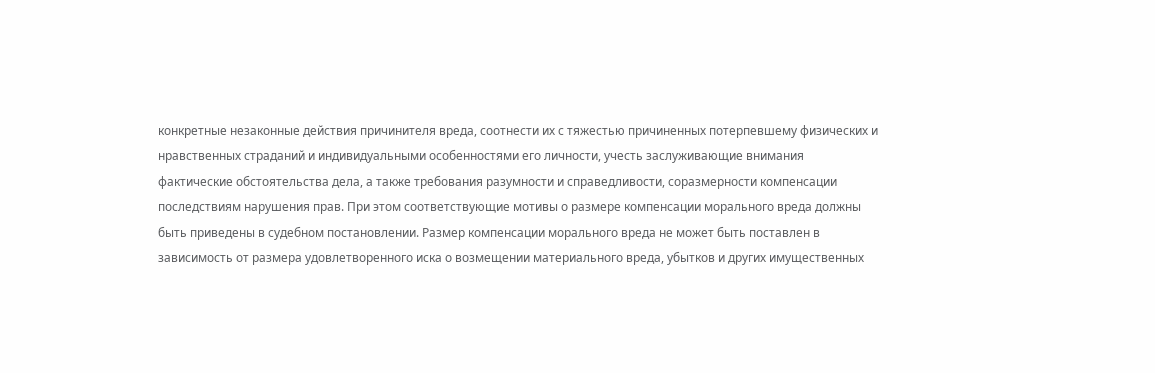конкретные незаконные действия причинителя вреда, соотнести их с тяжестью причиненных потерпевшему физических и нравственных страданий и индивидуальными особенностями его личности, учесть заслуживающие внимания фактические обстоятельства дела, а также требования разумности и справедливости, соразмерности компенсации последствиям нарушения прав. При этом соответствующие мотивы о размере компенсации морального вреда должны быть приведены в судебном постановлении. Размер компенсации морального вреда не может быть поставлен в зависимость от размера удовлетворенного иска о возмещении материального вреда, убытков и других имущественных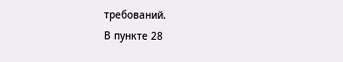требований.
В пункте 28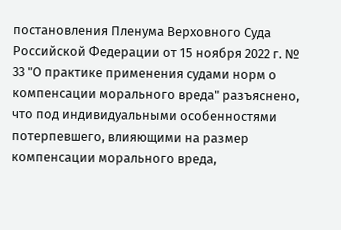постановления Пленума Верховного Суда Российской Федерации от 15 ноября 2022 г. № 33 "О практике применения судами норм о компенсации морального вреда" разъяснено, что под индивидуальными особенностями потерпевшего, влияющими на размер компенсации морального вреда,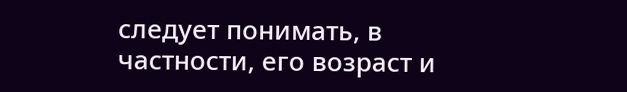следует понимать, в частности, его возраст и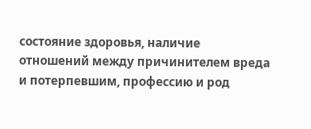состояние здоровья, наличие отношений между причинителем вреда и потерпевшим, профессию и род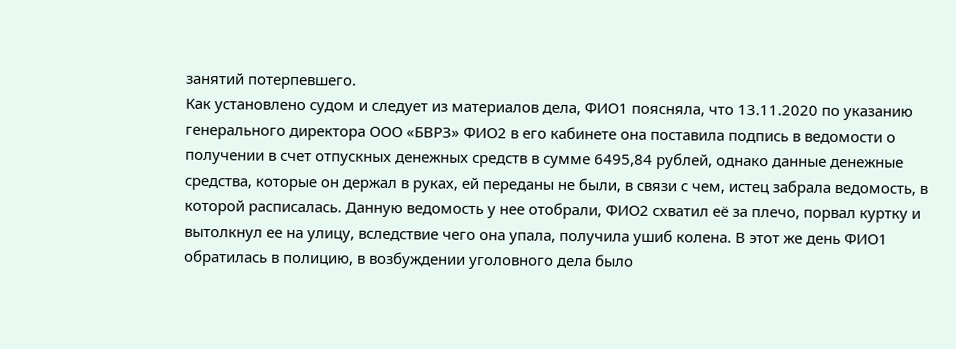занятий потерпевшего.
Как установлено судом и следует из материалов дела, ФИО1 поясняла, что 13.11.2020 по указанию генерального директора ООО «БВРЗ» ФИО2 в его кабинете она поставила подпись в ведомости о получении в счет отпускных денежных средств в сумме 6495,84 рублей, однако данные денежные средства, которые он держал в руках, ей переданы не были, в связи с чем, истец забрала ведомость, в которой расписалась. Данную ведомость у нее отобрали, ФИО2 схватил её за плечо, порвал куртку и вытолкнул ее на улицу, вследствие чего она упала, получила ушиб колена. В этот же день ФИО1 обратилась в полицию, в возбуждении уголовного дела было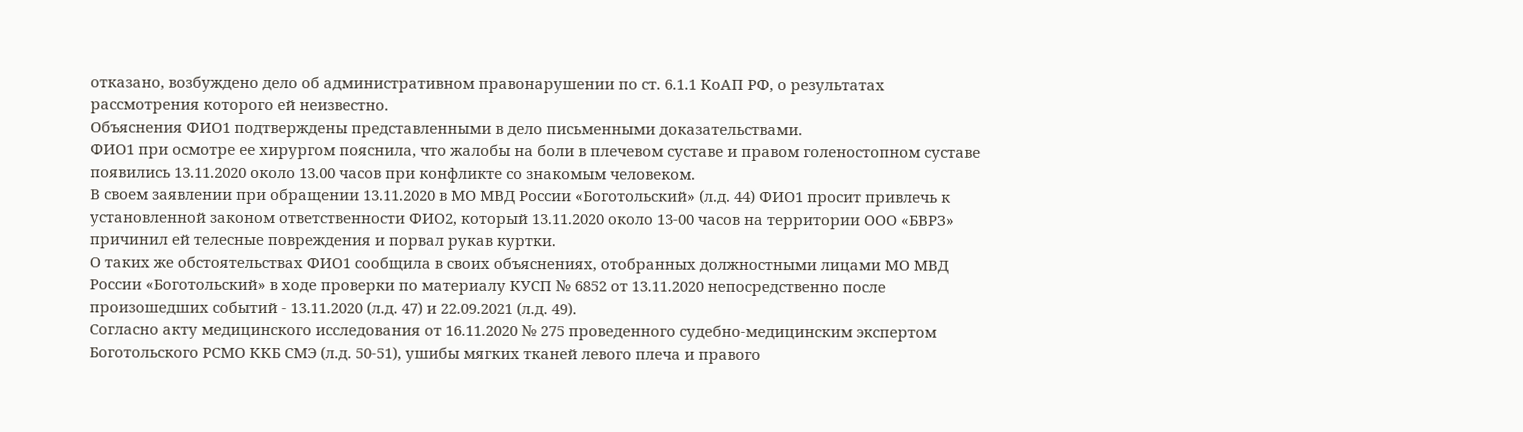отказано, возбуждено дело об административном правонарушении по ст. 6.1.1 КоАП РФ, о результатах рассмотрения которого ей неизвестно.
Объяснения ФИО1 подтверждены представленными в дело письменными доказательствами.
ФИО1 при осмотре ее хирургом пояснила, что жалобы на боли в плечевом суставе и правом голеностопном суставе появились 13.11.2020 около 13.00 часов при конфликте со знакомым человеком.
В своем заявлении при обращении 13.11.2020 в МО МВД России «Боготольский» (л.д. 44) ФИО1 просит привлечь к установленной законом ответственности ФИО2, который 13.11.2020 около 13-00 часов на территории ООО «БВРЗ» причинил ей телесные повреждения и порвал рукав куртки.
О таких же обстоятельствах ФИО1 сообщила в своих объяснениях, отобранных должностными лицами МО МВД России «Боготольский» в ходе проверки по материалу КУСП № 6852 от 13.11.2020 непосредственно после произошедших событий - 13.11.2020 (л.д. 47) и 22.09.2021 (л.д. 49).
Согласно акту медицинского исследования от 16.11.2020 № 275 проведенного судебно-медицинским экспертом Боготольского РСМО ККБ СМЭ (л.д. 50-51), ушибы мягких тканей левого плеча и правого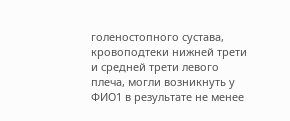голеностопного сустава, кровоподтеки нижней трети и средней трети левого плеча, могли возникнуть у ФИО1 в результате не менее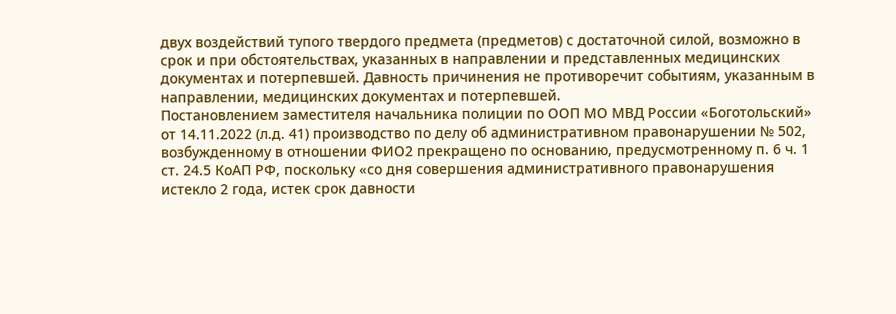двух воздействий тупого твердого предмета (предметов) с достаточной силой, возможно в срок и при обстоятельствах, указанных в направлении и представленных медицинских документах и потерпевшей. Давность причинения не противоречит событиям, указанным в направлении, медицинских документах и потерпевшей.
Постановлением заместителя начальника полиции по ООП МО МВД России «Боготольский» от 14.11.2022 (л.д. 41) производство по делу об административном правонарушении № 502, возбужденному в отношении ФИО2 прекращено по основанию, предусмотренному п. 6 ч. 1 ст. 24.5 КоАП РФ, поскольку «со дня совершения административного правонарушения истекло 2 года, истек срок давности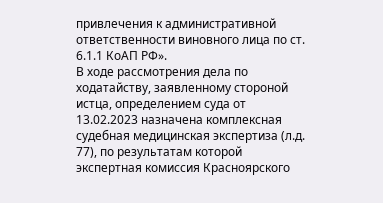привлечения к административной ответственности виновного лица по ст. 6.1.1 КоАП РФ».
В ходе рассмотрения дела по ходатайству, заявленному стороной истца, определением суда от 13.02.2023 назначена комплексная судебная медицинская экспертиза (л.д. 77), по результатам которой экспертная комиссия Красноярского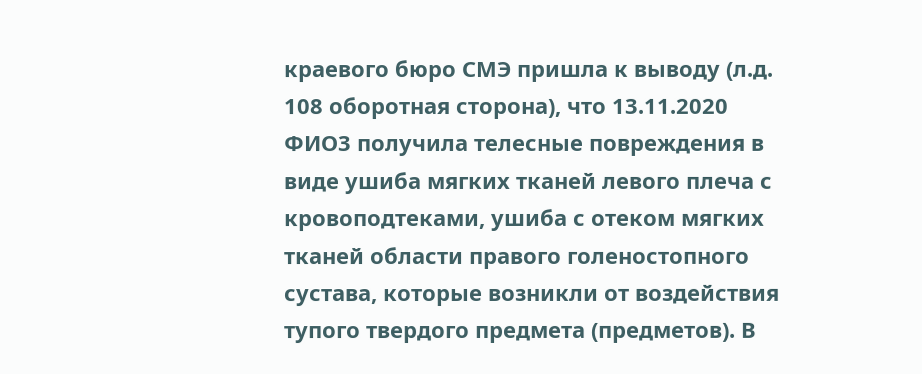краевого бюро СМЭ пришла к выводу (л.д. 108 оборотная сторона), что 13.11.2020 ФИО3 получила телесные повреждения в виде ушиба мягких тканей левого плеча с кровоподтеками, ушиба с отеком мягких тканей области правого голеностопного сустава, которые возникли от воздействия тупого твердого предмета (предметов). В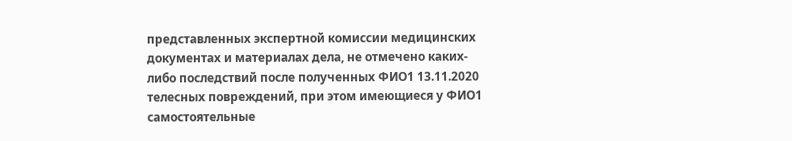представленных экспертной комиссии медицинских документах и материалах дела, не отмечено каких-либо последствий после полученных ФИО1 13.11.2020 телесных повреждений, при этом имеющиеся у ФИО1 самостоятельные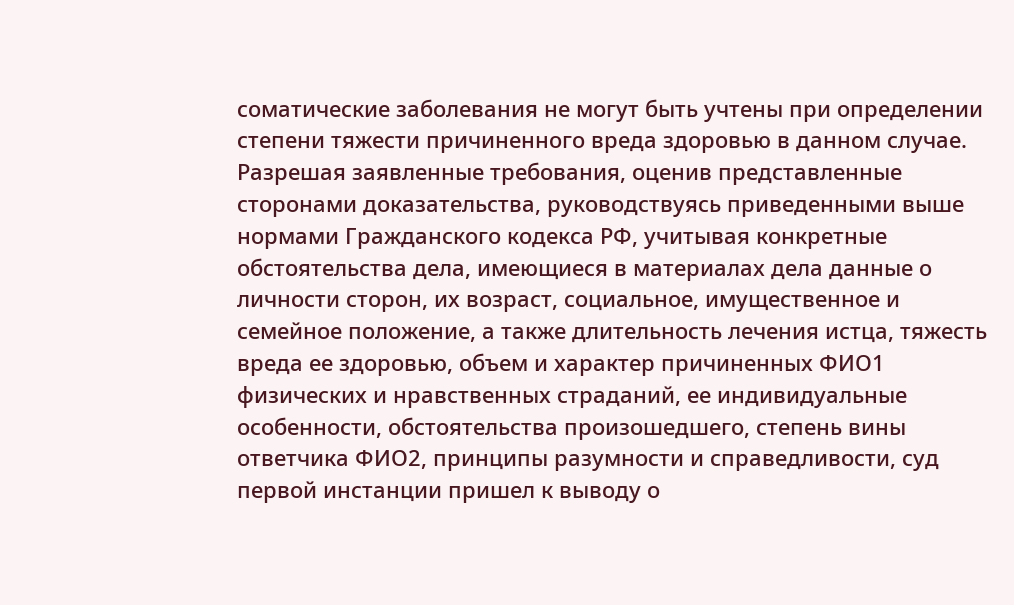соматические заболевания не могут быть учтены при определении степени тяжести причиненного вреда здоровью в данном случае.
Разрешая заявленные требования, оценив представленные сторонами доказательства, руководствуясь приведенными выше нормами Гражданского кодекса РФ, учитывая конкретные обстоятельства дела, имеющиеся в материалах дела данные о личности сторон, их возраст, социальное, имущественное и семейное положение, а также длительность лечения истца, тяжесть вреда ее здоровью, объем и характер причиненных ФИО1 физических и нравственных страданий, ее индивидуальные особенности, обстоятельства произошедшего, степень вины ответчика ФИО2, принципы разумности и справедливости, суд первой инстанции пришел к выводу о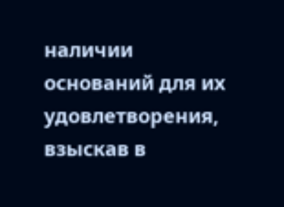наличии оснований для их удовлетворения, взыскав в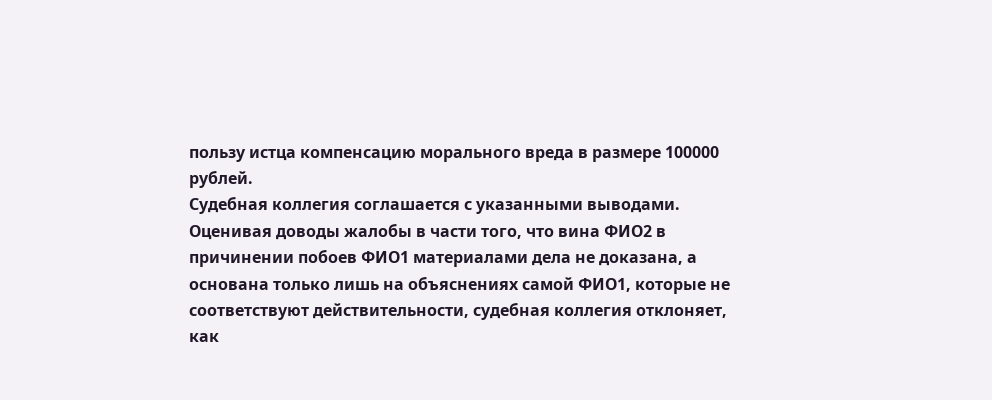пользу истца компенсацию морального вреда в размере 100000 рублей.
Судебная коллегия соглашается с указанными выводами.
Оценивая доводы жалобы в части того, что вина ФИО2 в причинении побоев ФИО1 материалами дела не доказана, а основана только лишь на объяснениях самой ФИО1, которые не соответствуют действительности, судебная коллегия отклоняет, как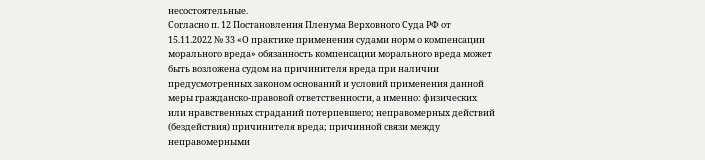несостоятельные.
Согласно п. 12 Постановления Пленума Верховного Суда РФ от 15.11.2022 № 33 «О практике применения судами норм о компенсации морального вреда» обязанность компенсации морального вреда может быть возложена судом на причинителя вреда при наличии предусмотренных законом оснований и условий применения данной меры гражданско-правовой ответственности, а именно: физических или нравственных страданий потерпевшего; неправомерных действий (бездействия) причинителя вреда; причинной связи между неправомерными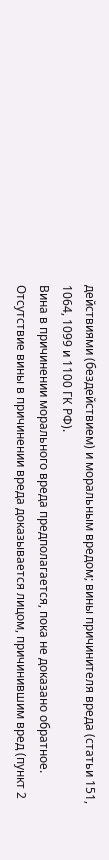действиями (бездействием) и моральным вредом; вины причинителя вреда (статьи 151, 1064, 1099 и 1100 ГК РФ).
Вина в причинении морального вреда предполагается, пока не доказано обратное. Отсутствие вины в причинении вреда доказывается лицом, причинившим вред (пункт 2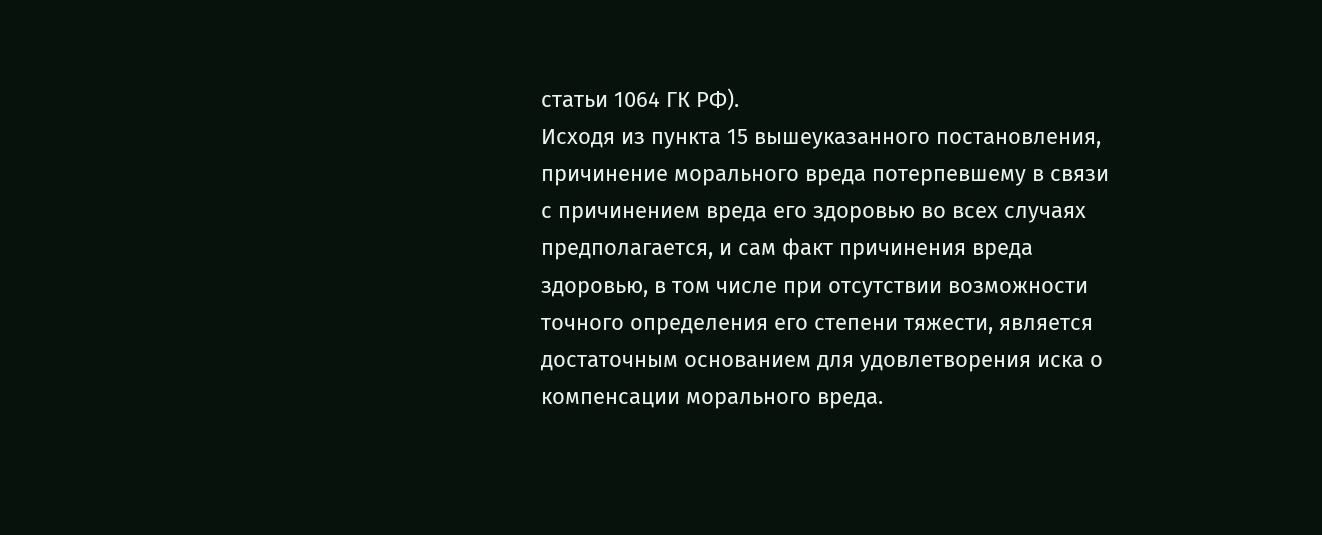статьи 1064 ГК РФ).
Исходя из пункта 15 вышеуказанного постановления, причинение морального вреда потерпевшему в связи с причинением вреда его здоровью во всех случаях предполагается, и сам факт причинения вреда здоровью, в том числе при отсутствии возможности точного определения его степени тяжести, является достаточным основанием для удовлетворения иска о компенсации морального вреда.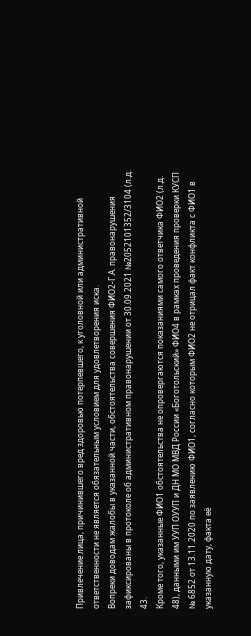Привлечение лица, причинившего вред здоровью потерпевшего, к уголовной или административной ответственности не является обязательным условием для удовлетворения иска.
Вопреки доводам жалобы в указанной части, обстоятельства совершения ФИО2-Г.А. правонарушения зафиксированы в протоколе об административном правонарушении от 30.09.2021 №2052101352/3104 (л.д. 43.
Кроме того, указанные ФИО1 обстоятельства не опровергаются показаниями самого ответчика ФИО2 (л.д. 48), данными им УУП ОУУП и ДН МО МВД России «Боготольский» ФИО4 в рамках проведения проверки КУСП № 6852 от 13.11.2020 по заявлению ФИО1, согласно которым ФИО2 не отрицал факт конфликта с ФИО1 в указанную дату, факта её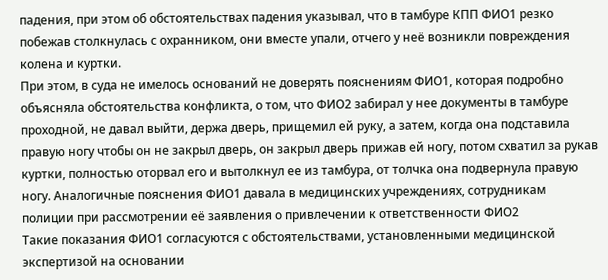падения, при этом об обстоятельствах падения указывал, что в тамбуре КПП ФИО1 резко побежав столкнулась с охранником, они вместе упали, отчего у неё возникли повреждения колена и куртки.
При этом, в суда не имелось оснований не доверять пояснениям ФИО1, которая подробно объясняла обстоятельства конфликта, о том, что ФИО2 забирал у нее документы в тамбуре проходной, не давал выйти, держа дверь, прищемил ей руку, а затем, когда она подставила правую ногу чтобы он не закрыл дверь, он закрыл дверь прижав ей ногу, потом схватил за рукав куртки, полностью оторвал его и вытолкнул ее из тамбура, от толчка она подвернула правую ногу. Аналогичные пояснения ФИО1 давала в медицинских учреждениях, сотрудникам полиции при рассмотрении её заявления о привлечении к ответственности ФИО2
Такие показания ФИО1 согласуются с обстоятельствами, установленными медицинской экспертизой на основании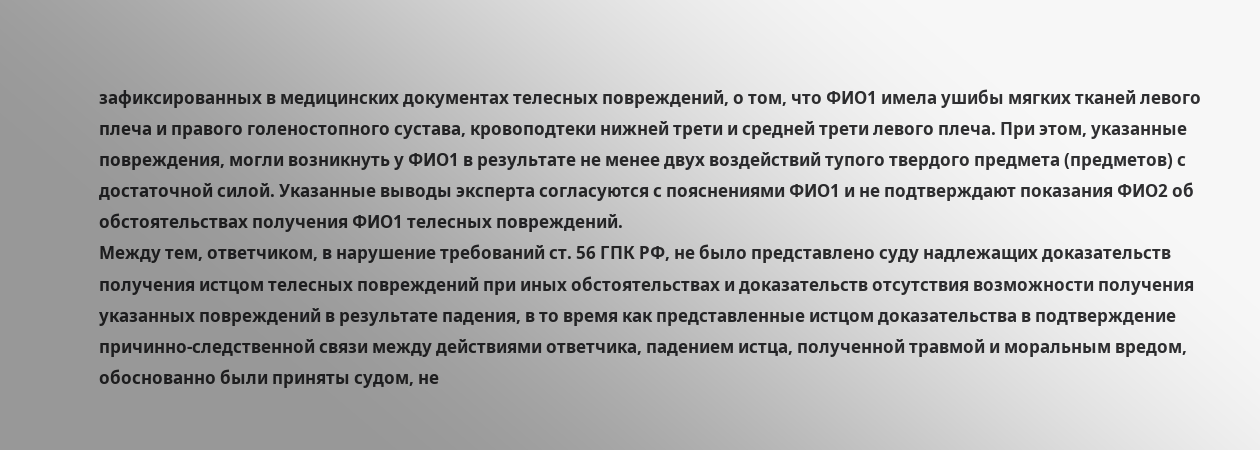зафиксированных в медицинских документах телесных повреждений, о том, что ФИО1 имела ушибы мягких тканей левого плеча и правого голеностопного сустава, кровоподтеки нижней трети и средней трети левого плеча. При этом, указанные повреждения, могли возникнуть у ФИО1 в результате не менее двух воздействий тупого твердого предмета (предметов) с достаточной силой. Указанные выводы эксперта согласуются с пояснениями ФИО1 и не подтверждают показания ФИО2 об обстоятельствах получения ФИО1 телесных повреждений.
Между тем, ответчиком, в нарушение требований ст. 56 ГПК РФ, не было представлено суду надлежащих доказательств получения истцом телесных повреждений при иных обстоятельствах и доказательств отсутствия возможности получения указанных повреждений в результате падения, в то время как представленные истцом доказательства в подтверждение причинно-следственной связи между действиями ответчика, падением истца, полученной травмой и моральным вредом, обоснованно были приняты судом, не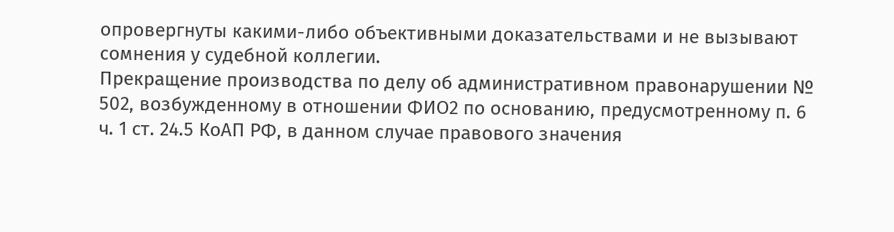опровергнуты какими-либо объективными доказательствами и не вызывают сомнения у судебной коллегии.
Прекращение производства по делу об административном правонарушении № 502, возбужденному в отношении ФИО2 по основанию, предусмотренному п. 6 ч. 1 ст. 24.5 КоАП РФ, в данном случае правового значения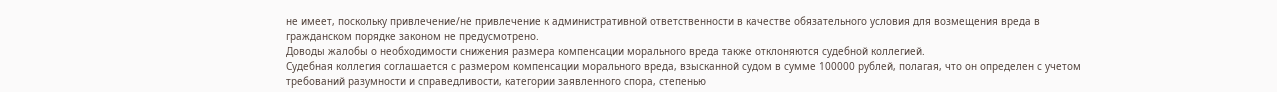не имеет, поскольку привлечение/не привлечение к административной ответственности в качестве обязательного условия для возмещения вреда в гражданском порядке законом не предусмотрено.
Доводы жалобы о необходимости снижения размера компенсации морального вреда также отклоняются судебной коллегией.
Судебная коллегия соглашается с размером компенсации морального вреда, взысканной судом в сумме 100000 рублей, полагая, что он определен с учетом требований разумности и справедливости, категории заявленного спора, степенью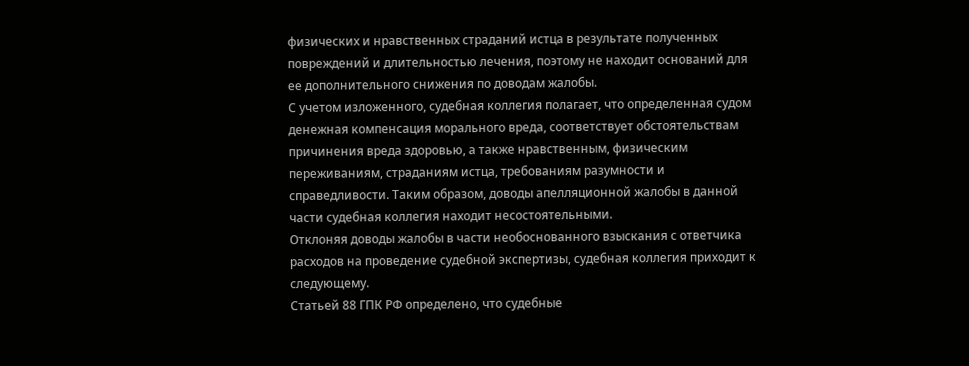физических и нравственных страданий истца в результате полученных повреждений и длительностью лечения, поэтому не находит оснований для ее дополнительного снижения по доводам жалобы.
С учетом изложенного, судебная коллегия полагает, что определенная судом денежная компенсация морального вреда, соответствует обстоятельствам причинения вреда здоровью, а также нравственным, физическим переживаниям, страданиям истца, требованиям разумности и справедливости. Таким образом, доводы апелляционной жалобы в данной части судебная коллегия находит несостоятельными.
Отклоняя доводы жалобы в части необоснованного взыскания с ответчика расходов на проведение судебной экспертизы, судебная коллегия приходит к следующему.
Статьей 88 ГПК РФ определено, что судебные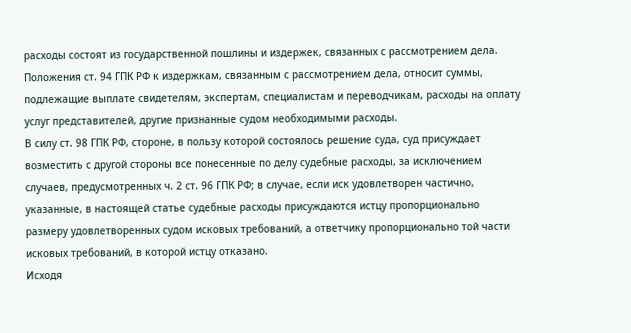расходы состоят из государственной пошлины и издержек, связанных с рассмотрением дела. Положения ст. 94 ГПК РФ к издержкам, связанным с рассмотрением дела, относит суммы, подлежащие выплате свидетелям, экспертам, специалистам и переводчикам, расходы на оплату услуг представителей, другие признанные судом необходимыми расходы.
В силу ст. 98 ГПК РФ, стороне, в пользу которой состоялось решение суда, суд присуждает возместить с другой стороны все понесенные по делу судебные расходы, за исключением случаев, предусмотренных ч. 2 ст. 96 ГПК РФ; в случае, если иск удовлетворен частично, указанные, в настоящей статье судебные расходы присуждаются истцу пропорционально размеру удовлетворенных судом исковых требований, а ответчику пропорционально той части исковых требований, в которой истцу отказано.
Исходя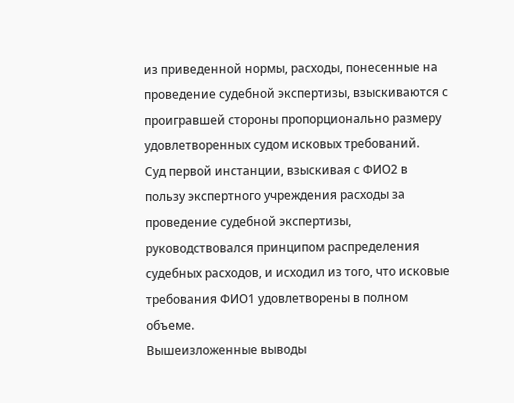из приведенной нормы, расходы, понесенные на проведение судебной экспертизы, взыскиваются с проигравшей стороны пропорционально размеру удовлетворенных судом исковых требований.
Суд первой инстанции, взыскивая с ФИО2 в пользу экспертного учреждения расходы за проведение судебной экспертизы, руководствовался принципом распределения судебных расходов, и исходил из того, что исковые требования ФИО1 удовлетворены в полном объеме.
Вышеизложенные выводы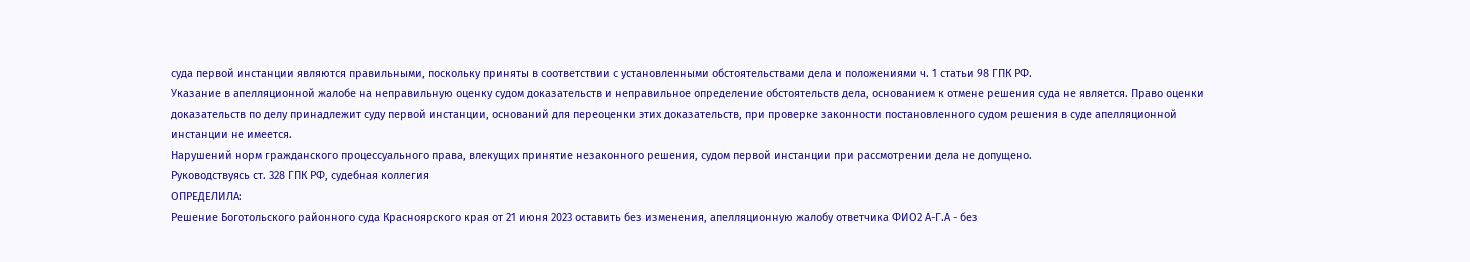суда первой инстанции являются правильными, поскольку приняты в соответствии с установленными обстоятельствами дела и положениями ч. 1 статьи 98 ГПК РФ.
Указание в апелляционной жалобе на неправильную оценку судом доказательств и неправильное определение обстоятельств дела, основанием к отмене решения суда не является. Право оценки доказательств по делу принадлежит суду первой инстанции, оснований для переоценки этих доказательств, при проверке законности постановленного судом решения в суде апелляционной инстанции не имеется.
Нарушений норм гражданского процессуального права, влекущих принятие незаконного решения, судом первой инстанции при рассмотрении дела не допущено.
Руководствуясь ст. 328 ГПК РФ, судебная коллегия
ОПРЕДЕЛИЛА:
Решение Боготольского районного суда Красноярского края от 21 июня 2023 оставить без изменения, апелляционную жалобу ответчика ФИО2 А-Г.А - без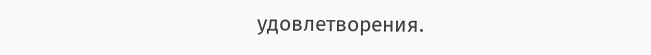удовлетворения.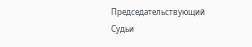Председательствующий
Судьи